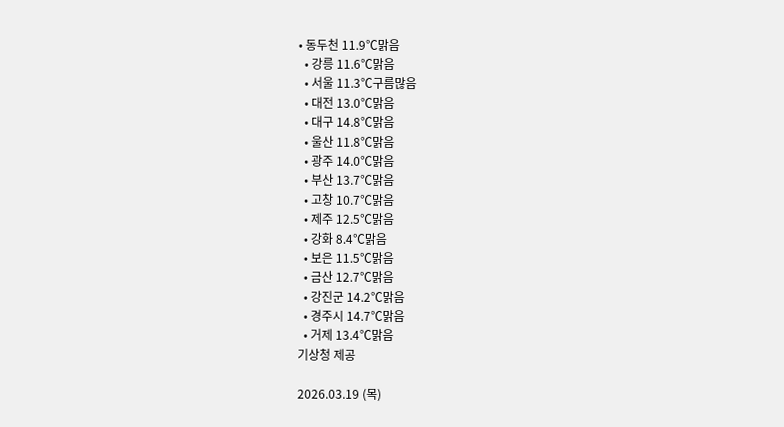• 동두천 11.9℃맑음
  • 강릉 11.6℃맑음
  • 서울 11.3℃구름많음
  • 대전 13.0℃맑음
  • 대구 14.8℃맑음
  • 울산 11.8℃맑음
  • 광주 14.0℃맑음
  • 부산 13.7℃맑음
  • 고창 10.7℃맑음
  • 제주 12.5℃맑음
  • 강화 8.4℃맑음
  • 보은 11.5℃맑음
  • 금산 12.7℃맑음
  • 강진군 14.2℃맑음
  • 경주시 14.7℃맑음
  • 거제 13.4℃맑음
기상청 제공

2026.03.19 (목)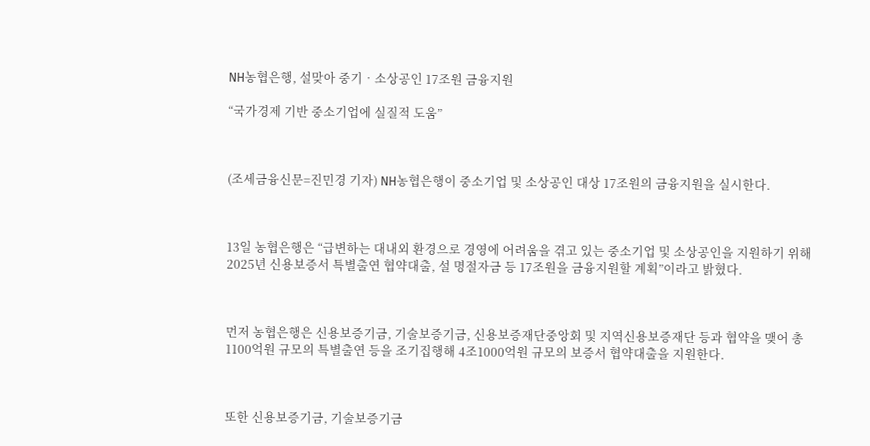NH농협은행, 설맞아 중기‧소상공인 17조원 금융지원

“국가경제 기반 중소기업에 실질적 도움”



(조세금융신문=진민경 기자) NH농협은행이 중소기업 및 소상공인 대상 17조원의 금융지원을 실시한다.



13일 농협은행은 “급변하는 대내외 환경으로 경영에 어려움을 겪고 있는 중소기업 및 소상공인을 지원하기 위해 2025년 신용보증서 특별출연 협약대출, 설 명절자금 등 17조원을 금융지원할 계획”이라고 밝혔다.



먼저 농협은행은 신용보증기금, 기술보증기금, 신용보증재단중앙회 및 지역신용보증재단 등과 협약을 맺어 총 1100억원 규모의 특별출연 등을 조기집행해 4조1000억원 규모의 보증서 협약대출을 지원한다.



또한 신용보증기금, 기술보증기금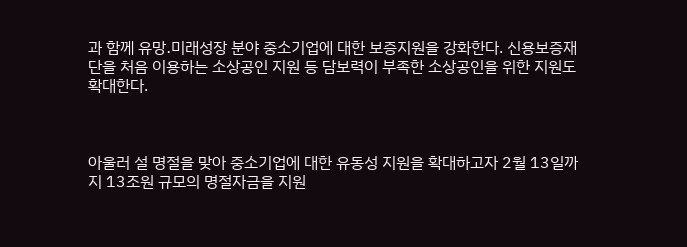과 함께 유망․미래성장 분야 중소기업에 대한 보증지원을 강화한다. 신용보증재단을 처음 이용하는 소상공인 지원 등 담보력이 부족한 소상공인을 위한 지원도 확대한다.



아울러 설 명절을 맞아 중소기업에 대한 유동성 지원을 확대하고자 2월 13일까지 13조원 규모의 명절자금을 지원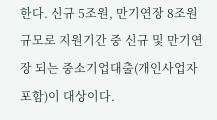한다. 신규 5조원, 만기연장 8조원 규모로 지원기간 중 신규 및 만기연장 되는 중소기업대출(개인사업자 포함)이 대상이다.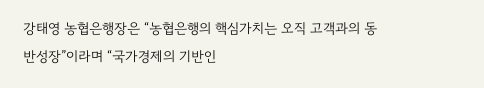강태영 농협은행장은 “농협은행의 핵심가치는 오직 고객과의 동반성장”이라며 “국가경제의 기반인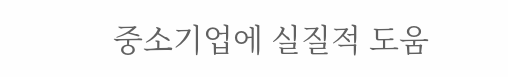중소기업에 실질적 도움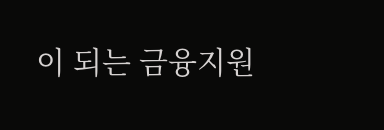이 되는 금융지원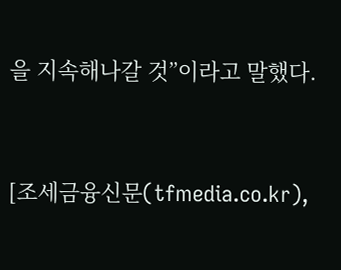을 지속해나갈 것”이라고 말했다.



[조세금융신문(tfmedia.co.kr),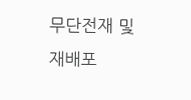무단전재 및 재배포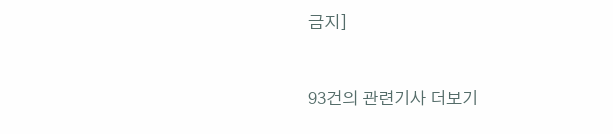금지]


93건의 관련기사 더보기